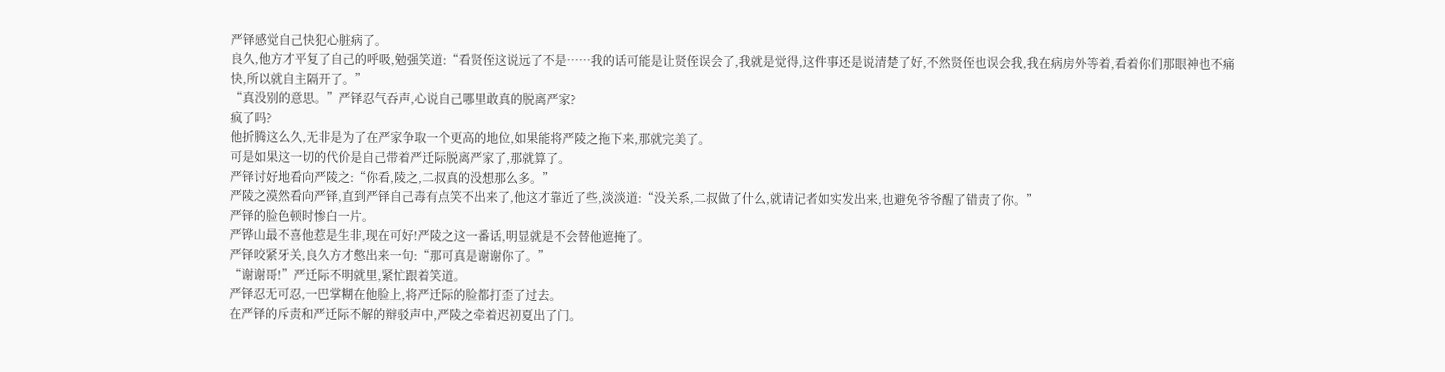严铎感觉自己快犯心脏病了。
良久,他方才平复了自己的呼吸,勉强笑道:“看贤侄这说远了不是……我的话可能是让贤侄误会了,我就是觉得,这件事还是说清楚了好,不然贤侄也误会我,我在病房外等着,看着你们那眼神也不痛快,所以就自主隔开了。”
“真没别的意思。”严铎忍气吞声,心说自己哪里敢真的脱离严家?
疯了吗?
他折腾这么久,无非是为了在严家争取一个更高的地位,如果能将严陵之拖下来,那就完美了。
可是如果这一切的代价是自己带着严迁际脱离严家了,那就算了。
严铎讨好地看向严陵之:“你看,陵之,二叔真的没想那么多。”
严陵之漠然看向严铎,直到严铎自己毒有点笑不出来了,他这才靠近了些,淡淡道:“没关系,二叔做了什么,就请记者如实发出来,也避免爷爷醒了错责了你。”
严铎的脸色顿时惨白一片。
严铧山最不喜他惹是生非,现在可好!严陵之这一番话,明显就是不会替他遮掩了。
严铎咬紧牙关,良久方才憋出来一句:“那可真是谢谢你了。”
“谢谢哥!”严迁际不明就里,紧忙跟着笑道。
严铎忍无可忍,一巴掌糊在他脸上,将严迁际的脸都打歪了过去。
在严铎的斥责和严迁际不解的辩驳声中,严陵之牵着迟初夏出了门。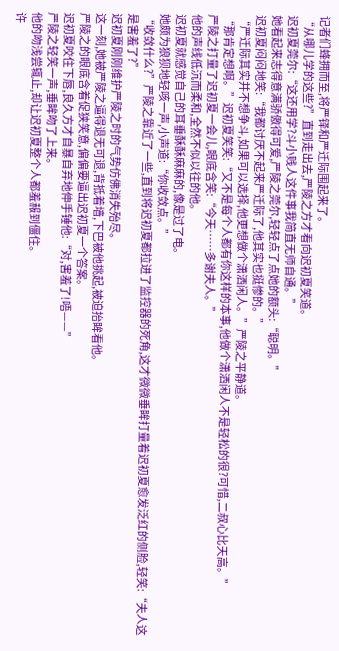记者们蜂拥而至,将严铎和严迁际围起来了。
“从哪儿学的这些?”直到走出去,严陵之方才看向迟初夏笑道。
迟初夏莞尔:“这还用学?斗小贱人这件事我简直无师自通。”
她看起来志得意满骄傲得可爱,严陵之莞尔,轻轻点了点她的额头:“聪明。”
迟初夏闷闷地笑:“我都讨厌不起来严迁际了,他其实也挺惨的。”
“严迁际其实并不想争斗,如果可以选择,他更想做个潇洒闲人。”严陵之平静道。
“那肯定想啊。”迟初夏笑笑:“又不是每个人都有你这样的本事,他做个潇洒闲人不是轻松的很?可惜,二叔心比天高。”
严陵之打量了迟初夏一会儿,眼底含笑:“今天……多谢夫人。”
他的声线低沉而柔和,全然不似以往的他。
迟初夏就感觉自己的耳垂酥酥麻麻的,像是过了电。
她颇为狼狈地轻咳一声,小声道:“你收敛点。”
“收敛什么?”严陵之靠近了一些,直到将迟初夏都拉进了监控器的死角,这才微微垂眸打量着迟初夏愈发泛红的侧脸,轻笑:“夫人这是害羞了?”
迟初夏刚刚维护严陵之时的气势仿佛消失殆尽。
这一刻,她被严陵之逼得退无可退,背抵着墙,下巴被他挑起,被迫抬眸看他。
严陵之的眼底含着促狭笑意,偏偏要逼出迟初夏一个答案。
迟初夏咬住下唇,良久方才自暴自弃地伸手锤他:“对,害羞了!唔——”
严陵之轻笑一声,垂眸吻了上来。
他的吻浅尝辄止,却让迟初夏整个人都羞赧到僵住。
许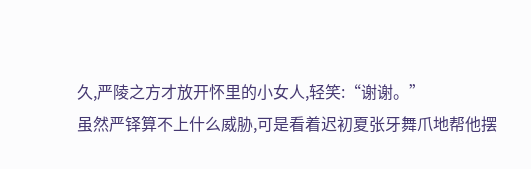久,严陵之方才放开怀里的小女人,轻笑:“谢谢。”
虽然严铎算不上什么威胁,可是看着迟初夏张牙舞爪地帮他摆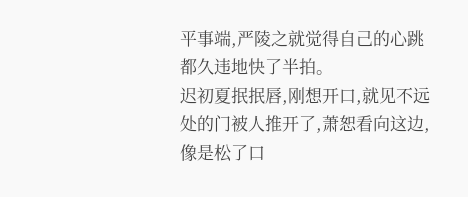平事端,严陵之就觉得自己的心跳都久违地快了半拍。
迟初夏抿抿唇,刚想开口,就见不远处的门被人推开了,萧恕看向这边,像是松了口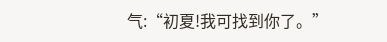气:“初夏!我可找到你了。”